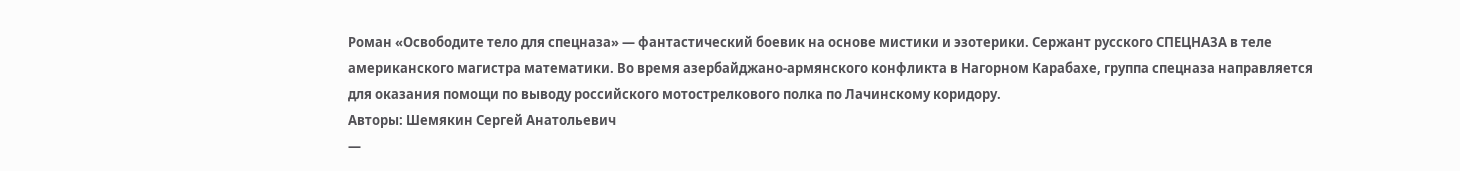Роман «Освободите тело для спецназа» — фантастический боевик на основе мистики и эзотерики. Сержант русского СПЕЦНАЗА в теле американского магистра математики. Во время азербайджано-армянского конфликта в Нагорном Карабахе, группа спецназа направляется для оказания помощи по выводу российского мотострелкового полка по Лачинскому коридору.
Авторы: Шемякин Сергей Анатольевич
—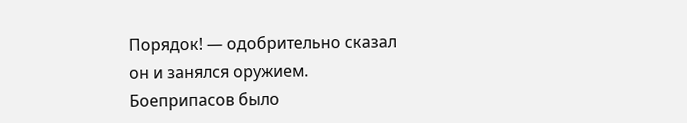Порядок! — одобрительно сказал он и занялся оружием. Боеприпасов было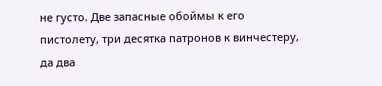не густо. Две запасные обоймы к его пистолету, три десятка патронов к винчестеру, да два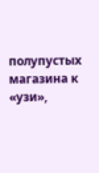полупустых магазина к «узи»,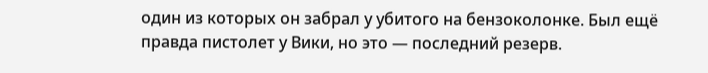один из которых он забрал у убитого на бензоколонке. Был ещё правда пистолет у Вики, но это — последний резерв.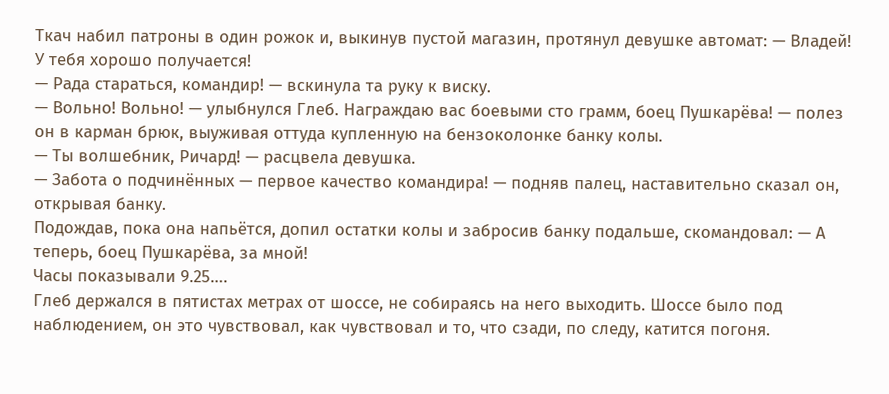Ткач набил патроны в один рожок и, выкинув пустой магазин, протянул девушке автомат: — Владей! У тебя хорошо получается!
— Рада стараться, командир! — вскинула та руку к виску.
— Вольно! Вольно! — улыбнулся Глеб. Награждаю вас боевыми сто грамм, боец Пушкарёва! — полез он в карман брюк, выуживая оттуда купленную на бензоколонке банку колы.
— Ты волшебник, Ричард! — расцвела девушка.
— Забота о подчинённых — первое качество командира! — подняв палец, наставительно сказал он, открывая банку.
Подождав, пока она напьётся, допил остатки колы и забросив банку подальше, скомандовал: — А теперь, боец Пушкарёва, за мной!
Часы показывали 9.25….
Глеб держался в пятистах метрах от шоссе, не собираясь на него выходить. Шоссе было под наблюдением, он это чувствовал, как чувствовал и то, что сзади, по следу, катится погоня.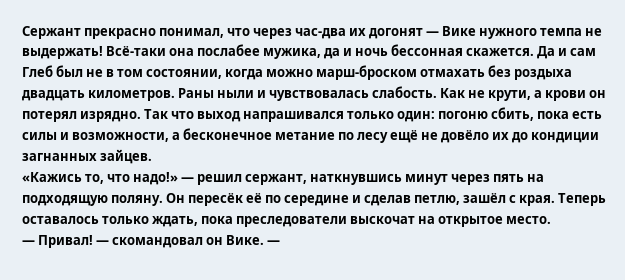Сержант прекрасно понимал, что через час-два их догонят — Вике нужного темпа не выдержать! Всё-таки она послабее мужика, да и ночь бессонная скажется. Да и сам Глеб был не в том состоянии, когда можно марш-броском отмахать без роздыха двадцать километров. Раны ныли и чувствовалась слабость. Как не крути, а крови он потерял изрядно. Так что выход напрашивался только один: погоню сбить, пока есть силы и возможности, а бесконечное метание по лесу ещё не довёло их до кондиции загнанных зайцев.
«Кажись то, что надо!» — решил сержант, наткнувшись минут через пять на подходящую поляну. Он пересёк её по середине и сделав петлю, зашёл с края. Теперь оставалось только ждать, пока преследователи выскочат на открытое место.
— Привал! — скомандовал он Вике. —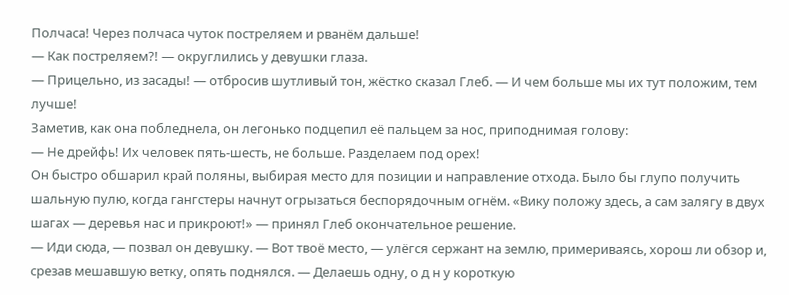Полчаса! Через полчаса чуток постреляем и рванём дальше!
— Как постреляем?! — округлились у девушки глаза.
— Прицельно, из засады! — отбросив шутливый тон, жёстко сказал Глеб. — И чем больше мы их тут положим, тем лучше!
Заметив, как она побледнела, он легонько подцепил её пальцем за нос, приподнимая голову:
— Не дрейфь! Их человек пять-шесть, не больше. Разделаем под орех!
Он быстро обшарил край поляны, выбирая место для позиции и направление отхода. Было бы глупо получить шальную пулю, когда гангстеры начнут огрызаться беспорядочным огнём. «Вику положу здесь, а сам залягу в двух шагах — деревья нас и прикроют!» — принял Глеб окончательное решение.
— Иди сюда, — позвал он девушку. — Вот твоё место, — улёгся сержант на землю, примериваясь, хорош ли обзор и, срезав мешавшую ветку, опять поднялся. — Делаешь одну, о д н у короткую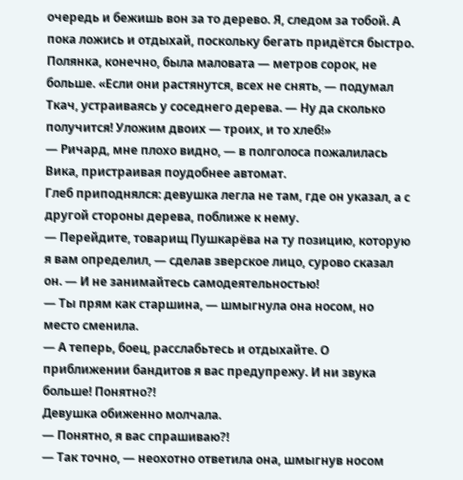очередь и бежишь вон за то дерево. Я, следом за тобой. А пока ложись и отдыхай, поскольку бегать придётся быстро.
Полянка, конечно, была маловата — метров сорок, не больше. «Если они растянутся, всех не снять, — подумал Ткач, устраиваясь у соседнего дерева. — Ну да сколько получится! Уложим двоих — троих, и то хлеб!»
— Ричард, мне плохо видно, — в полголоса пожалилась Вика, пристраивая поудобнее автомат.
Глеб приподнялся: девушка легла не там, где он указал, а с другой стороны дерева, поближе к нему.
— Перейдите, товарищ Пушкарёва на ту позицию, которую я вам определил, — сделав зверское лицо, сурово сказал он. — И не занимайтесь самодеятельностью!
— Ты прям как старшина, — шмыгнула она носом, но место сменила.
— А теперь, боец, расслабьтесь и отдыхайте. О приближении бандитов я вас предупрежу. И ни звука больше! Понятно?!
Девушка обиженно молчала.
— Понятно, я вас спрашиваю?!
— Так точно, — неохотно ответила она, шмыгнув носом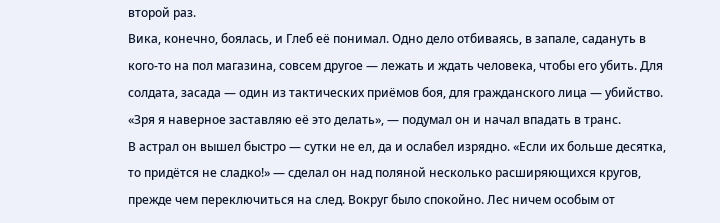второй раз.
Вика, конечно, боялась, и Глеб её понимал. Одно дело отбиваясь, в запале, садануть в кого-то на пол магазина, совсем другое — лежать и ждать человека, чтобы его убить. Для солдата, засада — один из тактических приёмов боя, для гражданского лица — убийство. «Зря я наверное заставляю её это делать», — подумал он и начал впадать в транс.
В астрал он вышел быстро — сутки не ел, да и ослабел изрядно. «Если их больше десятка, то придётся не сладко!» — сделал он над поляной несколько расширяющихся кругов, прежде чем переключиться на след. Вокруг было спокойно. Лес ничем особым от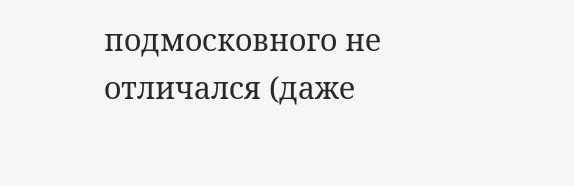подмосковного не отличался (даже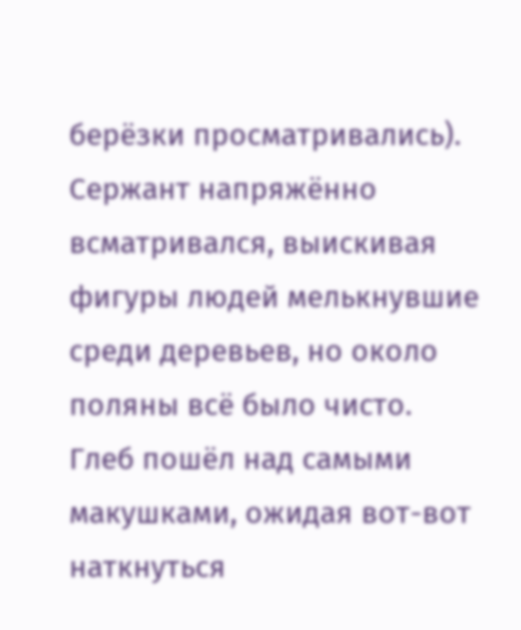берёзки просматривались). Сержант напряжённо всматривался, выискивая фигуры людей мелькнувшие среди деревьев, но около поляны всё было чисто.
Глеб пошёл над самыми макушками, ожидая вот-вот наткнуться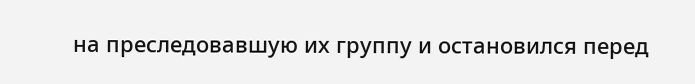на преследовавшую их группу и остановился перед